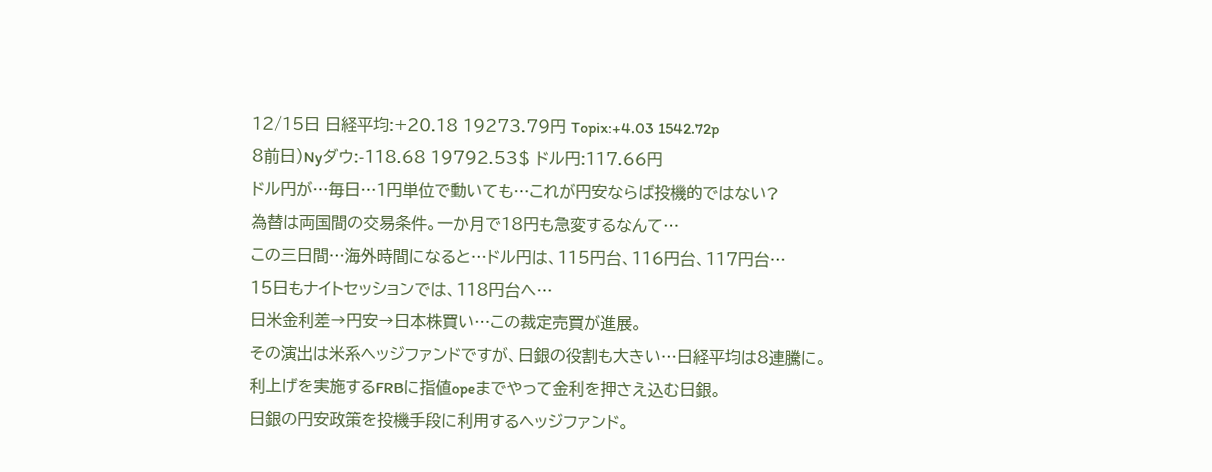12/15日 日経平均:+20.18 19273.79円 Topix:+4.03 1542.72p
8前日)Nyダウ:-118.68 19792.53$ ドル円:117.66円
ドル円が…毎日…1円単位で動いても…これが円安ならば投機的ではない?
為替は両国間の交易条件。一か月で18円も急変するなんて…
この三日間…海外時間になると…ドル円は、115円台、116円台、117円台…
15日もナイトセッションでは、118円台へ…
日米金利差→円安→日本株買い…この裁定売買が進展。
その演出は米系ヘッジファンドですが、日銀の役割も大きい…日経平均は8連騰に。
利上げを実施するFRBに指値opeまでやって金利を押さえ込む日銀。
日銀の円安政策を投機手段に利用するヘッジファンド。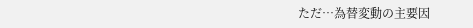ただ…為替変動の主要因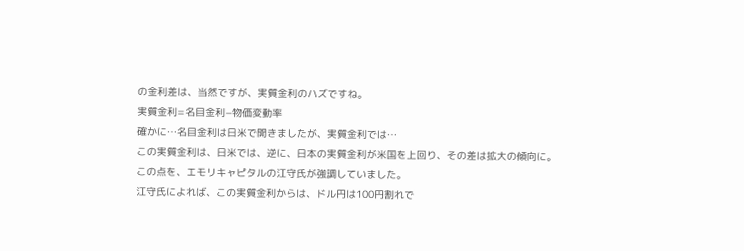の金利差は、当然ですが、実質金利のハズですね。
実質金利=名目金利−物価変動率
確かに…名目金利は日米で開きましたが、実質金利では…
この実質金利は、日米では、逆に、日本の実質金利が米国を上回り、その差は拡大の傾向に。
この点を、エモリキャピタルの江守氏が強調していました。
江守氏によれば、この実質金利からは、ドル円は100円割れで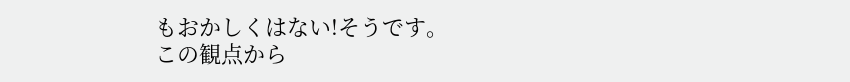もおかしくはない!そうです。
この観点から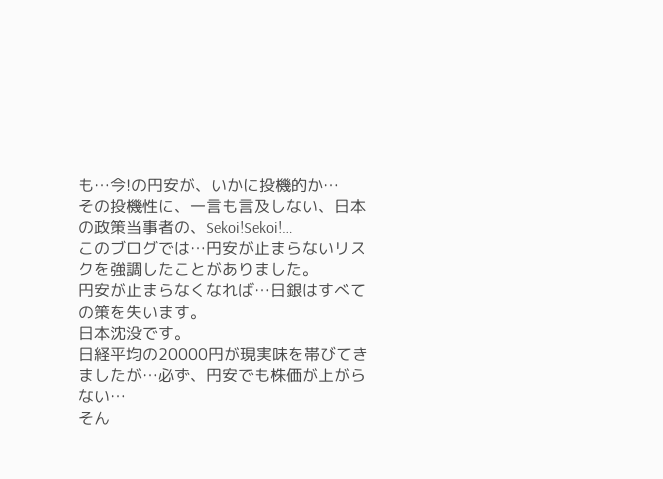も…今!の円安が、いかに投機的か…
その投機性に、一言も言及しない、日本の政策当事者の、Sekoi!Sekoi!…
このブログでは…円安が止まらないリスクを強調したことがありました。
円安が止まらなくなれば…日銀はすべての策を失います。
日本沈没です。
日経平均の20000円が現実味を帯びてきましたが…必ず、円安でも株価が上がらない…
そん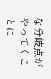な分岐点がやってくことに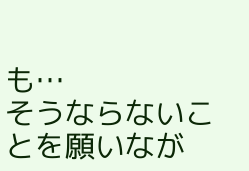も…
そうならないことを願いなが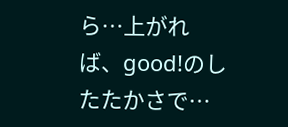ら…上がれば、good!のしたたかさで…